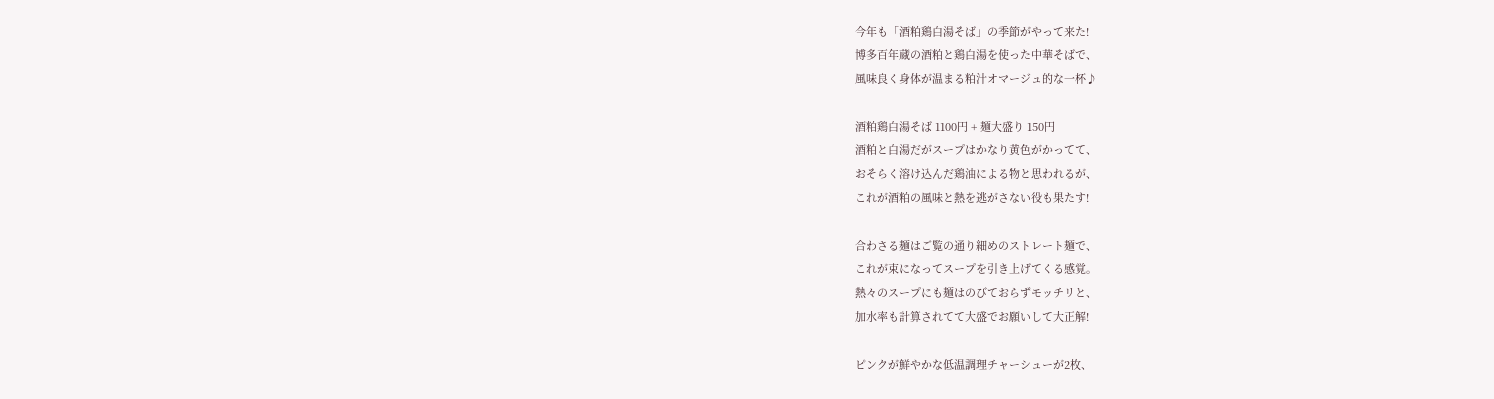今年も「酒粕鶏白湯そば」の季節がやって来た!
博多百年蔵の酒粕と鶏白湯を使った中華そばで、
風味良く身体が温まる粕汁オマージュ的な一杯♪

酒粕鶏白湯そば 1100円 + 麺大盛り 150円
酒粕と白湯だがスープはかなり黄色がかってて、
おそらく溶け込んだ鶏油による物と思われるが、
これが酒粕の風味と熱を逃がさない役も果たす!

合わさる麺はご覧の通り細めのストレート麺で、
これが束になってスープを引き上げてくる感覚。
熱々のスープにも麺はのびておらずモッチリと、
加水率も計算されてて大盛でお願いして大正解!

ピンクが鮮やかな低温調理チャーシューが2枚、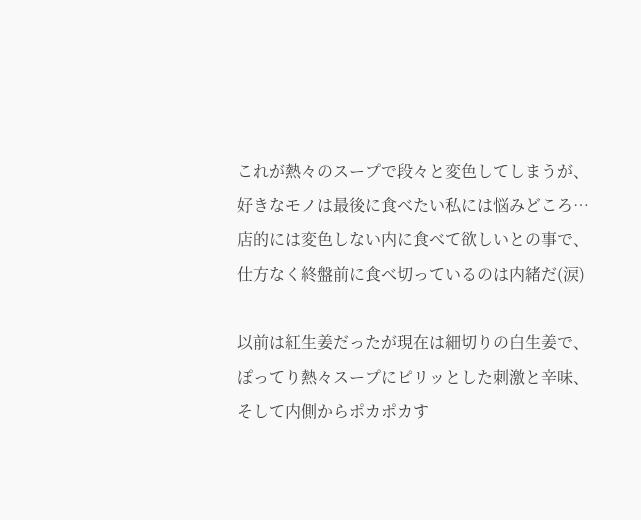これが熱々のスープで段々と変色してしまうが、
好きなモノは最後に食べたい私には悩みどころ…
店的には変色しない内に食べて欲しいとの事で、
仕方なく終盤前に食べ切っているのは内緒だ(涙)

以前は紅生姜だったが現在は細切りの白生姜で、
ぽってり熱々スープにピリッとした刺激と辛味、
そして内側からポカポカす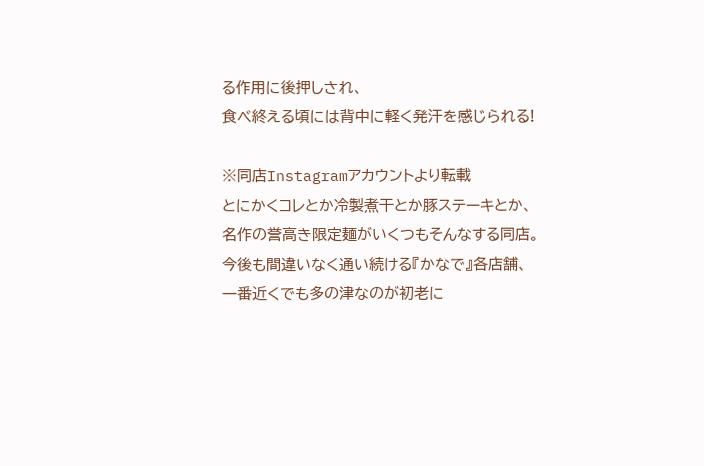る作用に後押しされ、
食べ終える頃には背中に軽く発汗を感じられる!

※同店Instagramアカウントより転載
とにかくコレとか冷製煮干とか豚ステーキとか、
名作の誉高き限定麺がいくつもそんなする同店。
今後も間違いなく通い続ける『かなで』各店舗、
一番近くでも多の津なのが初老に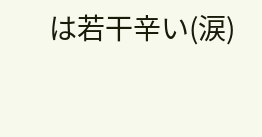は若干辛い(涙)